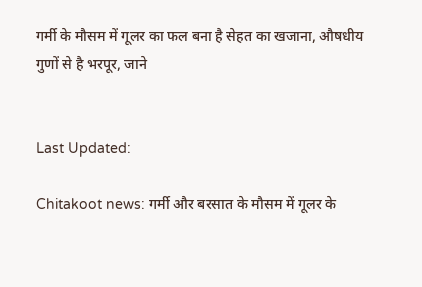गर्मी के मौसम में गूलर का फल बना है सेहत का खजाना, औषधीय गुणों से है भरपूर, जाने


Last Updated:

Chitakoot news: गर्मी और बरसात के मौसम में गूलर के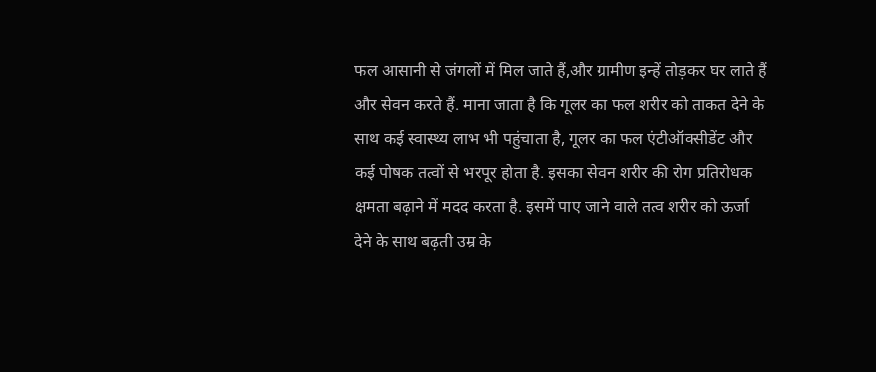फल आसानी से जंगलों में मिल जाते हैं,और ग्रामीण इन्हें तोड़कर घर लाते हैं और सेवन करते हैं. माना जाता है कि गूलर का फल शरीर को ताकत देने के साथ कई स्वास्थ्य लाभ भी पहुंचाता है, गूलर का फल एंटीऑक्सीडेंट और कई पोषक तत्वों से भरपूर होता है. इसका सेवन शरीर की रोग प्रतिरोधक क्षमता बढ़ाने में मदद करता है. इसमें पाए जाने वाले तत्व शरीर को ऊर्जा देने के साथ बढ़ती उम्र के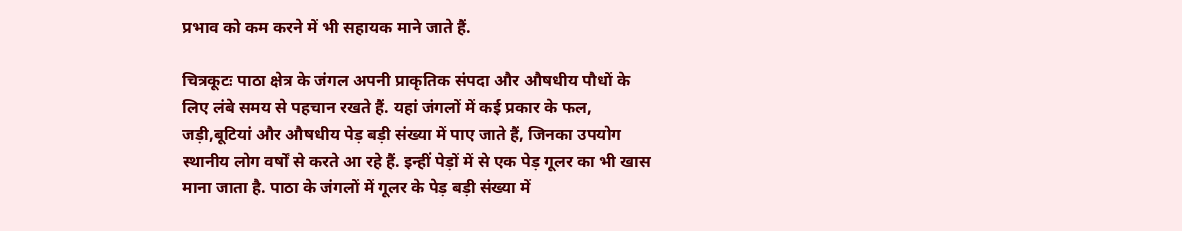प्रभाव को कम करने में भी सहायक माने जाते हैं.

चित्रकूटः पाठा क्षेत्र के जंगल अपनी प्राकृतिक संपदा और औषधीय पौधों के लिए लंबे समय से पहचान रखते हैं. यहां जंगलों में कई प्रकार के फल, जड़ी,बूटियां और औषधीय पेड़ बड़ी संख्या में पाए जाते हैं, जिनका उपयोग स्थानीय लोग वर्षों से करते आ रहे हैं. इन्हीं पेड़ों में से एक पेड़ गूलर का भी खास माना जाता है. पाठा के जंगलों में गूलर के पेड़ बड़ी संख्या में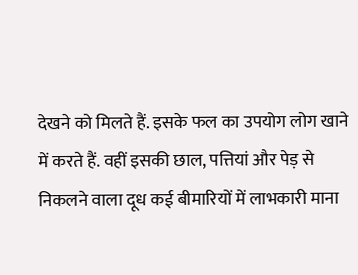देखने को मिलते हैं. इसके फल का उपयोग लोग खाने में करते हैं. वहीं इसकी छाल, पत्तियां और पेड़ से निकलने वाला दूध कई बीमारियों में लाभकारी माना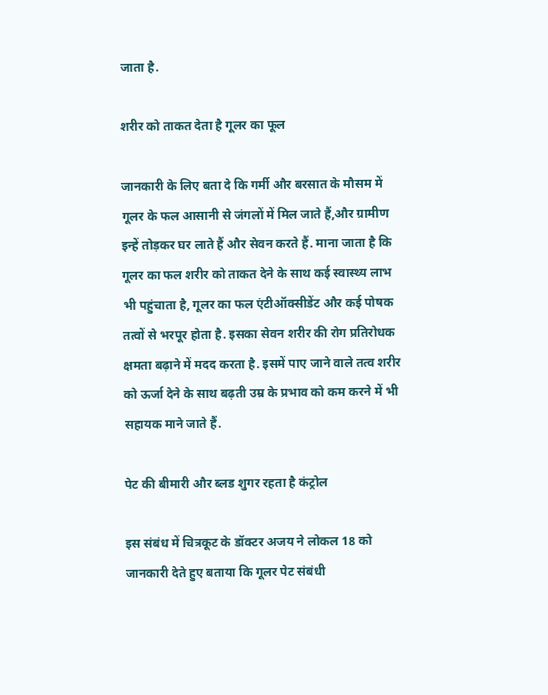जाता है.

शरीर को ताकत देता है गूलर का फूल

जानकारी के लिए बता दे कि गर्मी और बरसात के मौसम में गूलर के फल आसानी से जंगलों में मिल जाते हैं,और ग्रामीण इन्हें तोड़कर घर लाते हैं और सेवन करते हैं. माना जाता है कि गूलर का फल शरीर को ताकत देने के साथ कई स्वास्थ्य लाभ भी पहुंचाता है, गूलर का फल एंटीऑक्सीडेंट और कई पोषक तत्वों से भरपूर होता है. इसका सेवन शरीर की रोग प्रतिरोधक क्षमता बढ़ाने में मदद करता है. इसमें पाए जाने वाले तत्व शरीर को ऊर्जा देने के साथ बढ़ती उम्र के प्रभाव को कम करने में भी सहायक माने जाते हैं.

पेट की बीमारी और ब्लड शुगर रहता है कंट्रोल

इस संबंध में चित्रकूट के डॉक्टर अजय ने लोकल 18 को जानकारी देते हुए बताया कि गूलर पेट संबंधी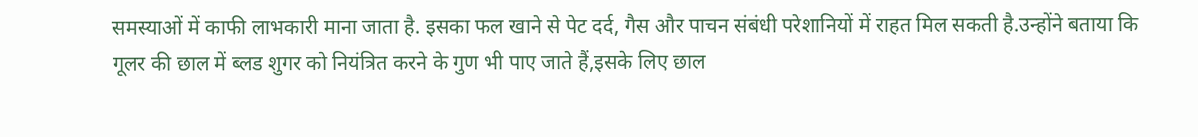समस्याओं में काफी लाभकारी माना जाता है. इसका फल खाने से पेट दर्द, गैस और पाचन संबंधी परेशानियों में राहत मिल सकती है.उन्होंने बताया कि गूलर की छाल में ब्लड शुगर को नियंत्रित करने के गुण भी पाए जाते हैं,इसके लिए छाल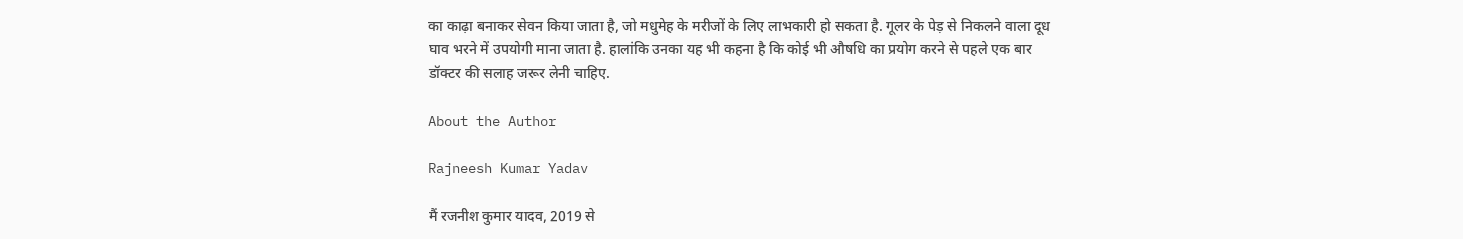का काढ़ा बनाकर सेवन किया जाता है, जो मधुमेह के मरीजों के लिए लाभकारी हो सकता है. गूलर के पेड़ से निकलने वाला दूध घाव भरने में उपयोगी माना जाता है. हालांकि उनका यह भी कहना है कि कोई भी औषधि का प्रयोग करने से पहले एक बार डॉक्टर की सलाह जरूर लेनी चाहिए.

About the Author

Rajneesh Kumar Yadav

मैं रजनीश कुमार यादव, 2019 से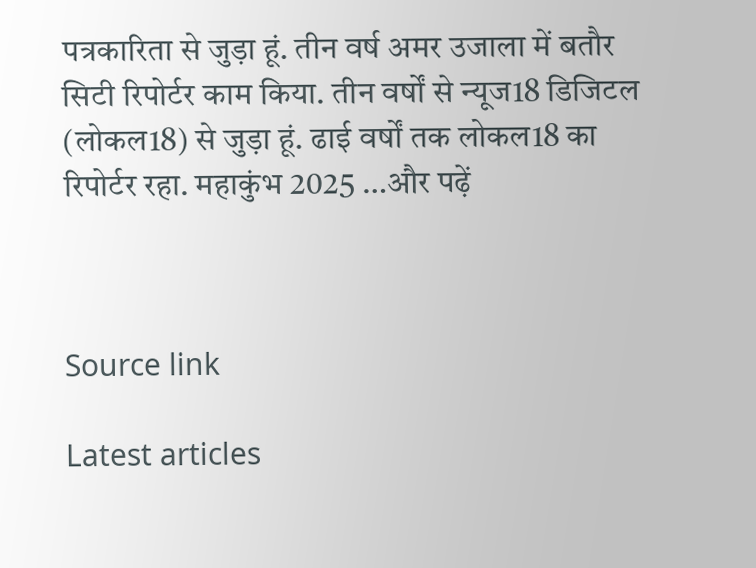पत्रकारिता से जुड़ा हूं. तीन वर्ष अमर उजाला में बतौर सिटी रिपोर्टर काम किया. तीन वर्षों से न्यूज18 डिजिटल (लोकल18) से जुड़ा हूं. ढाई वर्षों तक लोकल18 का रिपोर्टर रहा. महाकुंभ 2025 …और पढ़ें



Source link

Latest articles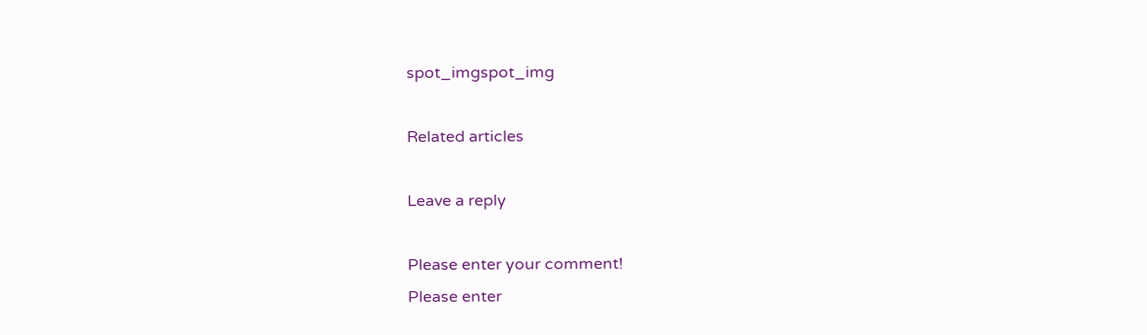spot_imgspot_img

Related articles

Leave a reply

Please enter your comment!
Please enter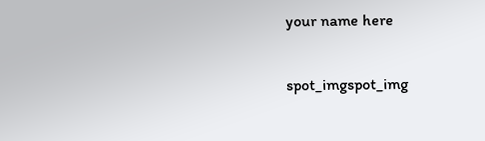your name here

spot_imgspot_img